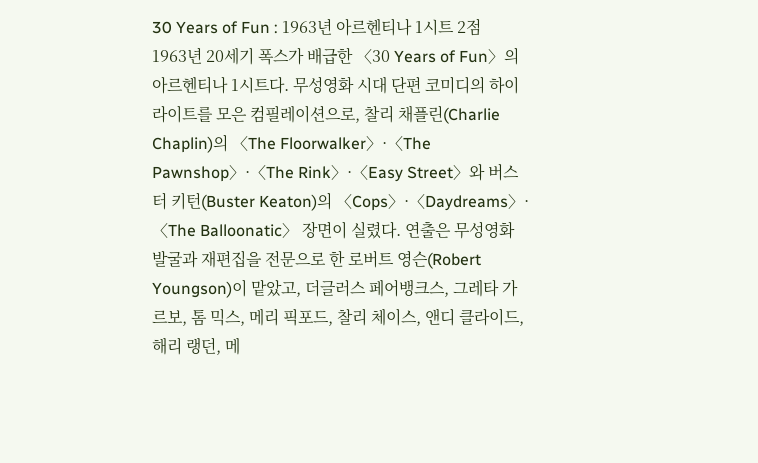30 Years of Fun : 1963년 아르헨티나 1시트 2점
1963년 20세기 폭스가 배급한 〈30 Years of Fun〉의 아르헨티나 1시트다. 무성영화 시대 단편 코미디의 하이라이트를 모은 컴필레이션으로, 찰리 채플린(Charlie Chaplin)의 〈The Floorwalker〉·〈The Pawnshop〉·〈The Rink〉·〈Easy Street〉와 버스터 키턴(Buster Keaton)의 〈Cops〉·〈Daydreams〉·〈The Balloonatic〉 장면이 실렸다. 연출은 무성영화 발굴과 재편집을 전문으로 한 로버트 영슨(Robert Youngson)이 맡았고, 더글러스 페어뱅크스, 그레타 가르보, 톰 믹스, 메리 픽포드, 찰리 체이스, 앤디 클라이드, 해리 랭던, 메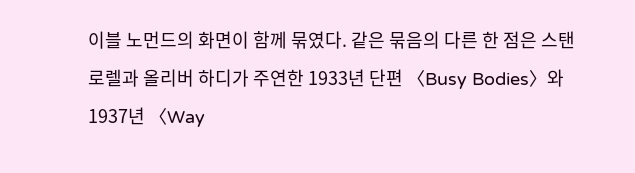이블 노먼드의 화면이 함께 묶였다. 같은 묶음의 다른 한 점은 스탠 로렐과 올리버 하디가 주연한 1933년 단편 〈Busy Bodies〉와 1937년 〈Way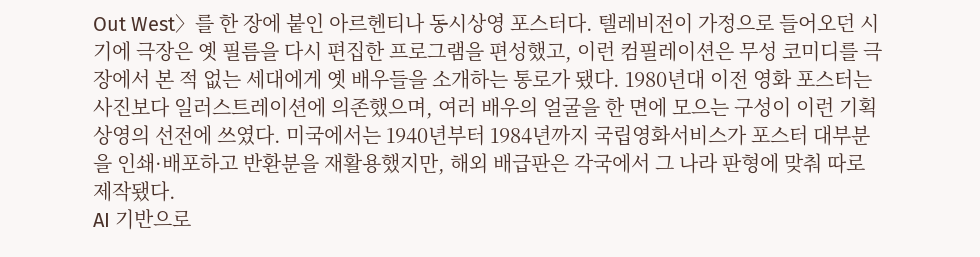Out West〉를 한 장에 붙인 아르헨티나 동시상영 포스터다. 텔레비전이 가정으로 들어오던 시기에 극장은 옛 필름을 다시 편집한 프로그램을 편성했고, 이런 컴필레이션은 무성 코미디를 극장에서 본 적 없는 세대에게 옛 배우들을 소개하는 통로가 됐다. 1980년대 이전 영화 포스터는 사진보다 일러스트레이션에 의존했으며, 여러 배우의 얼굴을 한 면에 모으는 구성이 이런 기획 상영의 선전에 쓰였다. 미국에서는 1940년부터 1984년까지 국립영화서비스가 포스터 대부분을 인쇄·배포하고 반환분을 재활용했지만, 해외 배급판은 각국에서 그 나라 판형에 맞춰 따로 제작됐다.
AI 기반으로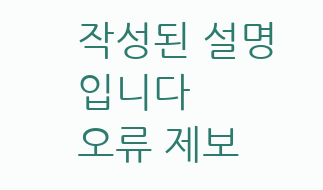작성된 설명입니다
오류 제보